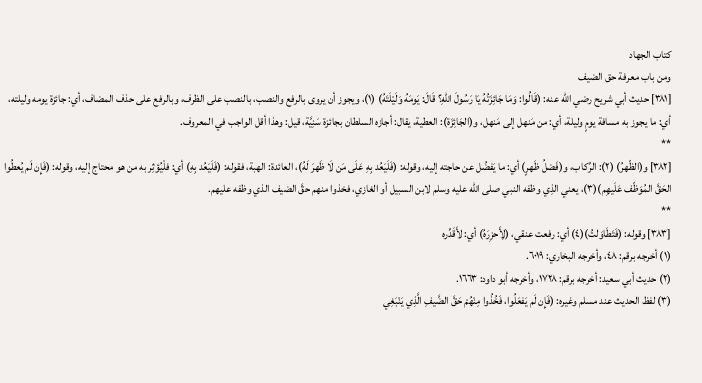كتاب الجهاد
ومن باب معرفة حق الضيف
[٣٨١] حديث أبي شريح رضي الله عنه: (قَالُوا: وَمَا جَائِزَتُهُ يَا رَسُولَ اللهِ؟ قَالَ: يَومَهُ وَلَيْلَتَهُ) (١)، ويجوز أن يروى بالرفع والنصب، بالنصب على الظرف، وبالرفع على حذف المضاف، أي: جائزة يومه وليلته، أي: ما يجوز به مسافة يومٍ وليلة، أي: من مَنهل إلى مَنهل، و(الجَائِزَة): العطية، يقال: أجازه السلطان بجائزة سَنِيَّة، قيل: وهذا أقل الواجب في المعروف.
**
[٣٨٢] و(الظّهرُ) (٢): الرِّكاب، و(فَضلُ ظَهرٍ) أي: ما يَفضُل عن حاجته إليه، وقوله: (فَلَيَعُد بِهِ عَلَى مَن لَا ظَهرَ لَهُ)، العائدة: الهبة، فقوله: (فَلَيَعُد بِهِ) أي: فلْيُؤثِر به من هو محتاج إليه، وقوله: (فَإِن لَم يُعطُوا الحَقَّ المُوَظّف عَلَيهِم)(٣)، يعني الذِي وظفه النبي صلى الله عليه وسلم لابن السبيل أو الغازي، فخذوا منهم حقَّ الضيف الذي وظفه عليهم.
**
[٣٨٣] وقوله: (فَتَطَاوَلتُ)(٤) أي: رفعت عنقي، (لِأَحزِرَهُ) أي: لأَقَدِّره
(١) أخرجه برقم: ٤٨، وأخرجه البخاري: ٦٠١٩.
(٢) حديث أبي سعيد: أخرجه برقم: ١٧٢٨، وأخرجه أبو داود: ١٦٦٣.
(٣) لفظ الحديث عند مسلم وغيره: (فَإِن لَم يَفعَلُوا، فَخُذُوا مِنْهُمْ حَقَّ الضَّيفِ الَّذِي يَنْبَغِي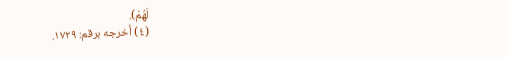لَهُمْ).
(٤) أخرجه برقم: ١٧٢٩.